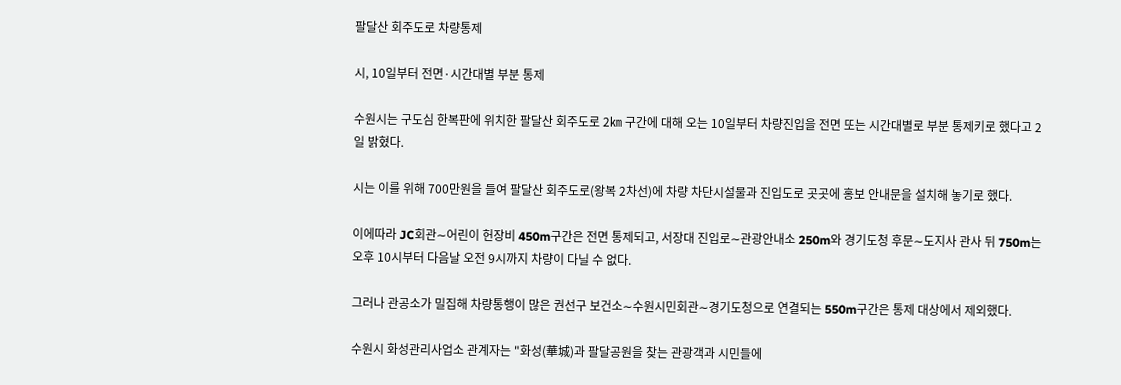팔달산 회주도로 차량통제

시, 10일부터 전면·시간대별 부분 통제

수원시는 구도심 한복판에 위치한 팔달산 회주도로 2㎞ 구간에 대해 오는 10일부터 차량진입을 전면 또는 시간대별로 부분 통제키로 했다고 2일 밝혔다.

시는 이를 위해 700만원을 들여 팔달산 회주도로(왕복 2차선)에 차량 차단시설물과 진입도로 곳곳에 홍보 안내문을 설치해 놓기로 했다.

이에따라 JC회관∼어린이 헌장비 450m구간은 전면 통제되고, 서장대 진입로∼관광안내소 250m와 경기도청 후문∼도지사 관사 뒤 750m는 오후 10시부터 다음날 오전 9시까지 차량이 다닐 수 없다.

그러나 관공소가 밀집해 차량통행이 많은 권선구 보건소∼수원시민회관∼경기도청으로 연결되는 550m구간은 통제 대상에서 제외했다.

수원시 화성관리사업소 관계자는 "화성(華城)과 팔달공원을 찾는 관광객과 시민들에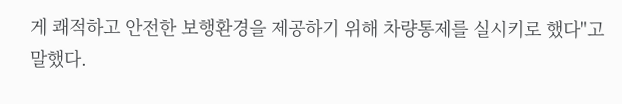게 쾌적하고 안전한 보행환경을 제공하기 위해 차량통제를 실시키로 했다"고 말했다.